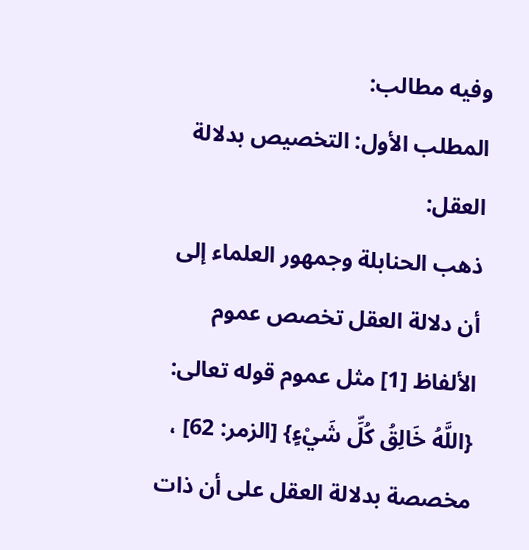وفيه مطالب:
المطلب الأول: التخصيص بدلالة العقل:
ذهب الحنابلة وجمهور العلماء إلى أن دلالة العقل تخصص عموم الألفاظ [1] مثل عموم قوله تعالى: {اللَّهُ خَالِقُ كُلِّ شَيْءٍ} [الزمر: 62] ، مخصصة بدلالة العقل على أن ذات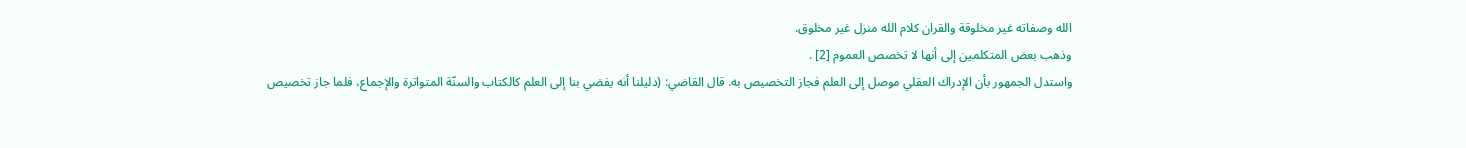الله وصفاته غير مخلوقة والقران كلام الله منزل غير مخلوق.
وذهب بعض المتكلمين إلى أنها لا تخصص العموم [2] .
واستدل الجمهور بأن الإدراك العقلي موصل إلى العلم فجاز التخصيص به. قال القاضي: (دليلنا أنه يفضي بنا إلى العلم كالكتاب والسنّة المتواترة والإجماع، فلما جاز تخصيص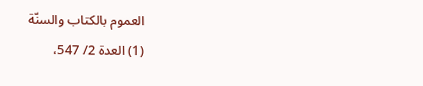العموم بالكتاب والسنّة
(1) العدة 2/ 547،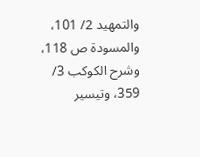والتمهيد 2/ 101، والمسودة ص 118، وشرح الكوكب 3/ 359، وتيسير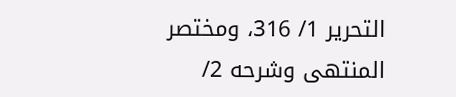التحرير 1/ 316، ومختصر المنتهى وشرحه 2/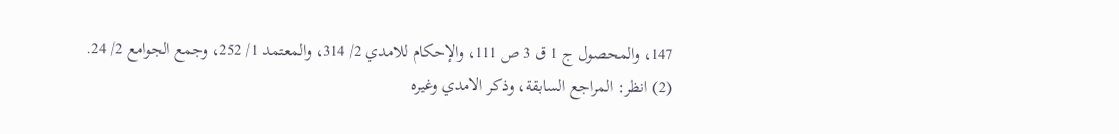147، والمحصول ج 1 ق 3 ص 111، والإحكام للامدي 2/ 314، والمعتمد 1/ 252، وجمع الجوامع 2/ 24.
(2) انظر: المراجع السابقة، وذكر الامدي وغيره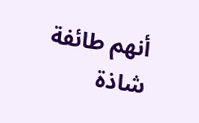أنهم طائفة شاذة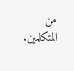من المتكلمين.